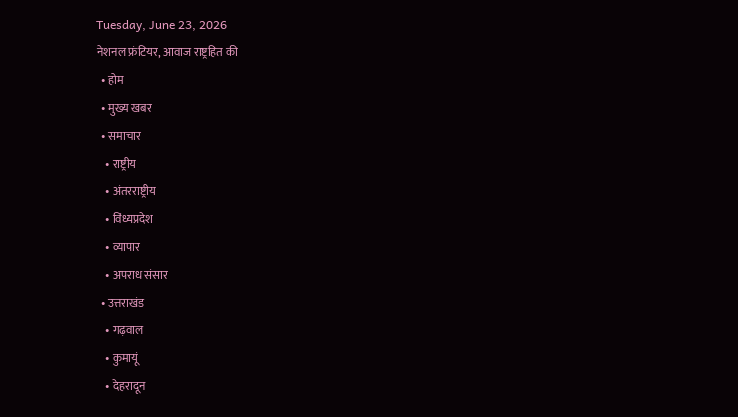Tuesday, June 23, 2026
नेशनल फ्रंटियर, आवाज राष्ट्रहित की
  • होम
  • मुख्य खबर
  • समाचार
    • राष्ट्रीय
    • अंतरराष्ट्रीय
    • विंध्यप्रदेश
    • व्यापार
    • अपराध संसार
  • उत्तराखंड
    • गढ़वाल
    • कुमायूं
    • देहरादून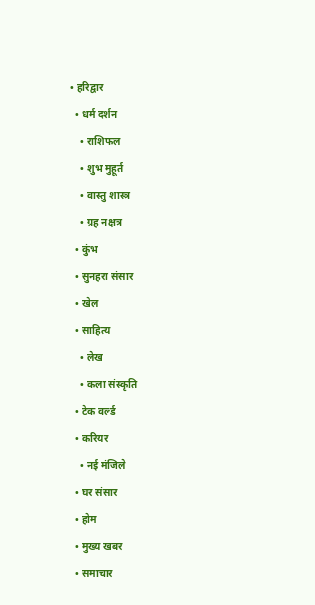• हरिद्वार
  • धर्म दर्शन
    • राशिफल
    • शुभ मुहूर्त
    • वास्तु शास्त्र
    • ग्रह नक्षत्र
  • कुंभ
  • सुनहरा संसार
  • खेल
  • साहित्य
    • लेख
    • कला संस्कृति
  • टेक वर्ल्ड
  • करियर
    • नई मंजिले
  • घर संसार
  • होम
  • मुख्य खबर
  • समाचार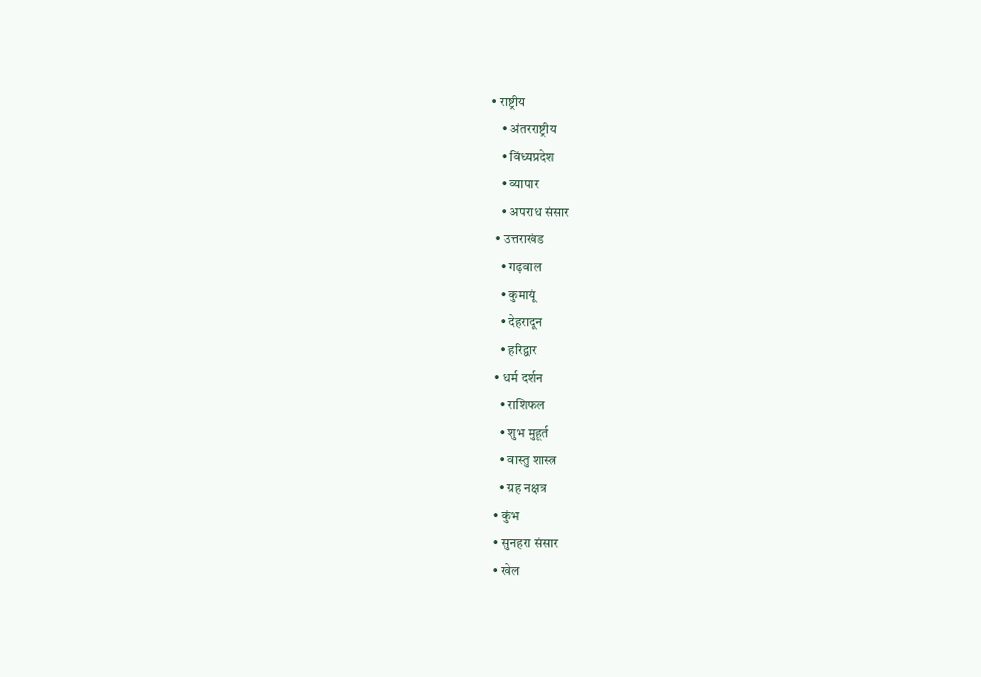• राष्ट्रीय
    • अंतरराष्ट्रीय
    • विंध्यप्रदेश
    • व्यापार
    • अपराध संसार
  • उत्तराखंड
    • गढ़वाल
    • कुमायूं
    • देहरादून
    • हरिद्वार
  • धर्म दर्शन
    • राशिफल
    • शुभ मुहूर्त
    • वास्तु शास्त्र
    • ग्रह नक्षत्र
  • कुंभ
  • सुनहरा संसार
  • खेल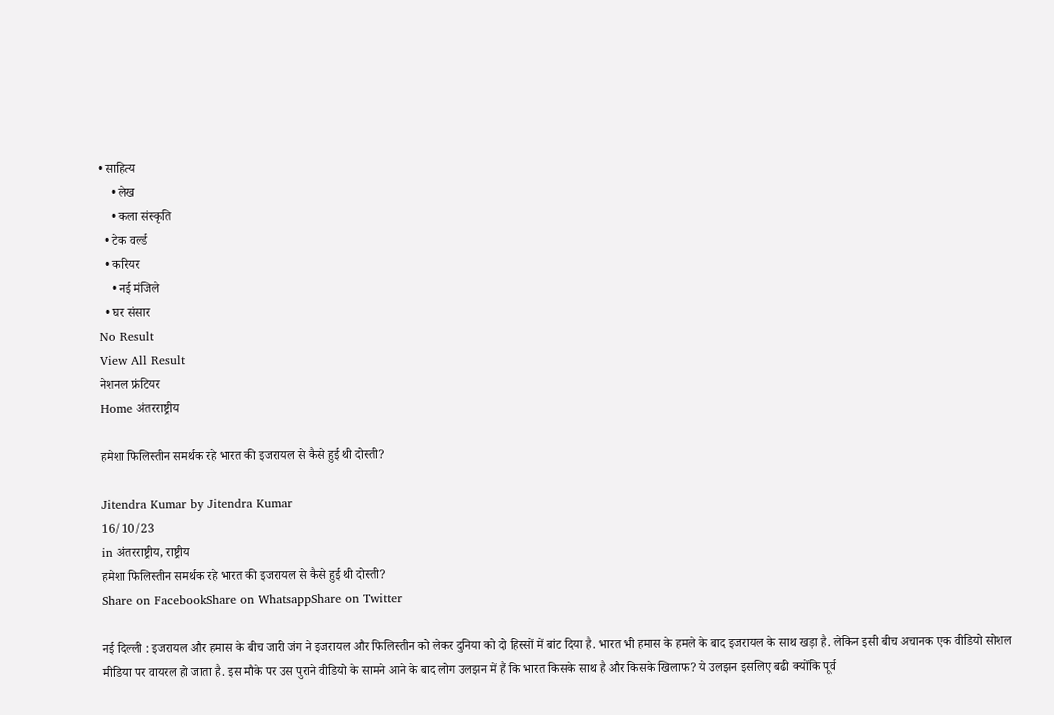• साहित्य
    • लेख
    • कला संस्कृति
  • टेक वर्ल्ड
  • करियर
    • नई मंजिले
  • घर संसार
No Result
View All Result
नेशनल फ्रंटियर
Home अंतरराष्ट्रीय

हमेशा फिलिस्तीन समर्थक रहे भारत की इजरायल से कैसे हुई थी दोस्ती?

Jitendra Kumar by Jitendra Kumar
16/10/23
in अंतरराष्ट्रीय, राष्ट्रीय
हमेशा फिलिस्तीन समर्थक रहे भारत की इजरायल से कैसे हुई थी दोस्ती?
Share on FacebookShare on WhatsappShare on Twitter

नई दिल्ली : इजरायल और हमास के बीच जारी जंग ने इजरायल और फिलिस्तीन को लेकर दुनिया को दो हिस्सों में बांट दिया है. भारत भी हमास के हमले के बाद इजरायल के साथ खड़ा है. लेकिन इसी बीच अचानक एक वीडियो सोशल मीडिया पर वायरल हो जाता है. इस मौके पर उस पुराने वीडियो के सामने आने के बाद लोग उलझन में हैं कि भारत किसके साथ है और किसके खिलाफ? ये उलझन इसलिए बढी क्योंकि पूर्व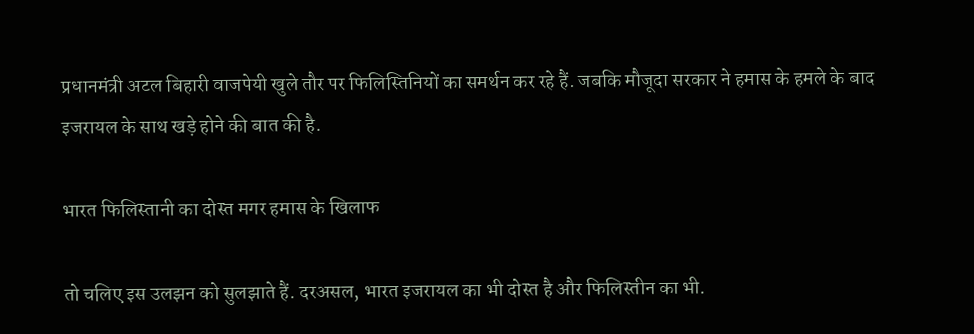प्रधानमंत्री अटल बिहारी वाजपेयी खुले तौर पर फिलिस्तिनियों का समर्थन कर रहे हैं. जबकि मौजूदा सरकार ने हमास के हमले के बाद इजरायल के साथ खड़े होने की बात की है.

भारत फिलिस्तानी का दोस्त मगर हमास के खिलाफ

तो चलिए इस उलझन को सुलझाते हैं. दरअसल, भारत इजरायल का भी दोस्त है और फिलिस्तीन का भी.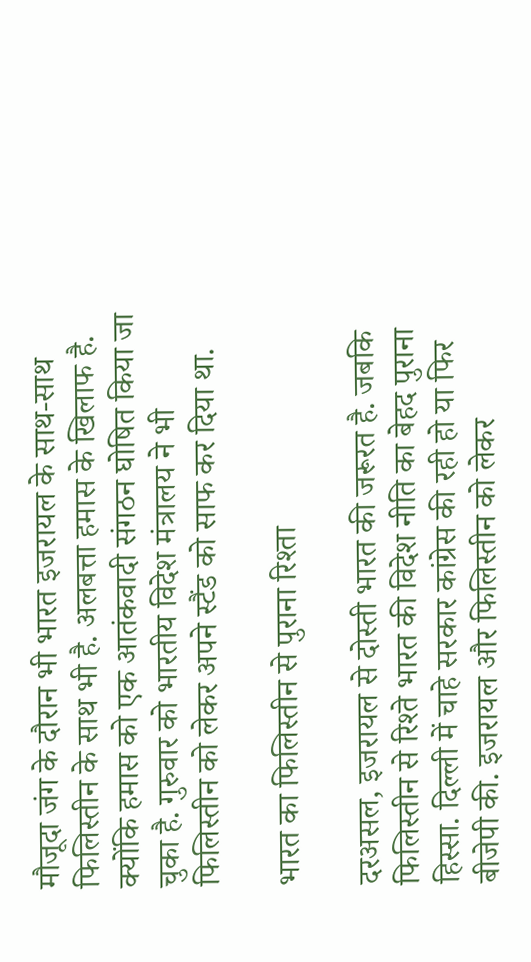मौजूदा जंग के दौरान भी भारत इजरायल के साथ-साथ फिलिस्तीन के साथ भी है. अलबत्ता हमास के खिलाफ है. क्योंकि हमास को एक आतंकवादी संगठन घोषित किया जा चुका है. गुरुवार को भारतीय विदेश मंत्रालय ने भी फिलिस्तीन को लेकर अपने स्टैंड को साफ कर दिया था.

भारत का फिलिस्तीन से पुराना रिश्ता

दरअसल, इजरायल से दोस्ती भारत की जरूरत है. जबकि फिलिस्तीन से रिश्ते भारत की विदेश नीति का बेहद पुराना हिस्सा. दिल्ली में चाहे सरकार कांग्रेस की रही हो या फिर बीजेपी की. इजरायल और फिलिस्तीन को लेकर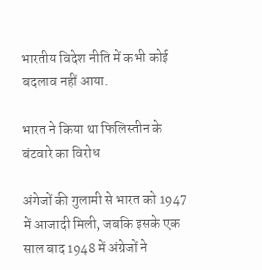भारतीय विदेश नीति में कभी कोई बदलाव नहीं आया.

भारत ने किया था फिलिस्तीन के बंटवारे का विरोध

अंगेजों की गुलामी से भारत को 1947 में आजादी मिली, जबकि इसके एक साल बाद 1948 में अंग्रेजों ने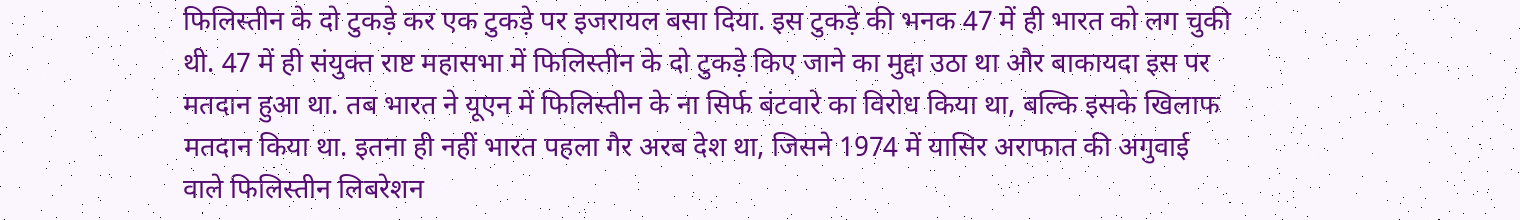फिलिस्तीन के दो टुकड़े कर एक टुकड़े पर इजरायल बसा दिया. इस टुकड़े की भनक 47 में ही भारत को लग चुकी थी. 47 में ही संयुक्त राष्ट महासभा में फिलिस्तीन के दो टुकड़े किए जाने का मुद्दा उठा था और बाकायदा इस पर मतदान हुआ था. तब भारत ने यूएन में फिलिस्तीन के ना सिर्फ बंटवारे का विरोध किया था, बल्कि इसके खिलाफ मतदान किया था. इतना ही नहीं भारत पहला गैर अरब देश था, जिसने 1974 में यासिर अराफात की अगुवाई वाले फिलिस्तीन लिबरेशन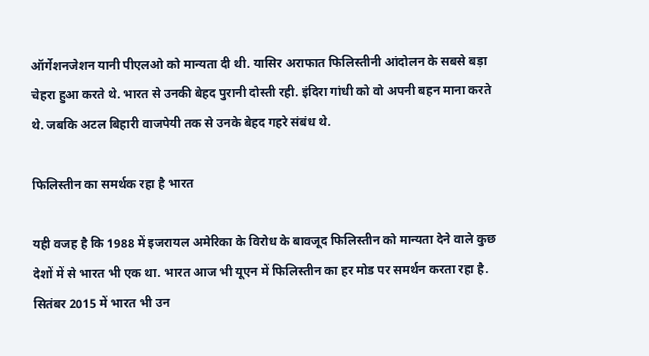ऑर्गेशनजेशन यानी पीएलओ को मान्यता दी थी. यासिर अराफात फिलिस्तीनी आंदोलन के सबसे बड़ा चेहरा हुआ करते थे. भारत से उनकी बेहद पुरानी दोस्ती रही. इंदिरा गांधी को वो अपनी बहन माना करते थे. जबकि अटल बिहारी वाजपेयी तक से उनके बेहद गहरे संबंध थे.

फिलिस्तीन का समर्थक रहा है भारत

यही वजह है कि 1988 में इजरायल अमेरिका के विरोध के बावजूद फिलिस्तीन को मान्यता देने वाले कुछ देशों में से भारत भी एक था. भारत आज भी यूएन में फिलिस्तीन का हर मोड पर समर्थन करता रहा है. सितंबर 2015 में भारत भी उन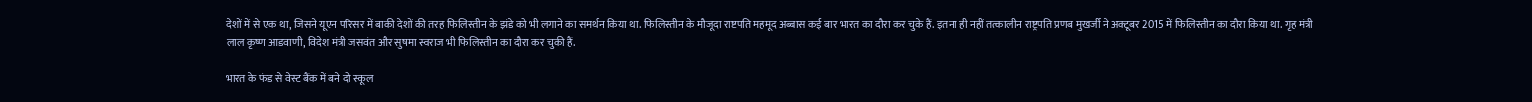देशों में से एक था, जिसने यूएन परिसर में बाकी देशों की तरह फिलिस्तीन के झंडे को भी लगाने का समर्थन किया था. फिलिस्तीन के मौजूदा राष्टपति महमूद अब्बास कई बार भारत का दौरा कर चुके हैं. इतना ही नहीं तत्कालीन राष्ट्रपति प्रणब मुखर्जी ने अक्टूबर 2015 में फिलिस्तीन का दौरा किया था. गृह मंत्री लाल कृष्ण आडवाणी, विदेश मंत्री जसवंत और सुषमा स्वराज भी फिलिस्तीन का दौरा कर चुकी हैं.

भारत के फंड से वेस्ट बैंक में बने दो स्कूल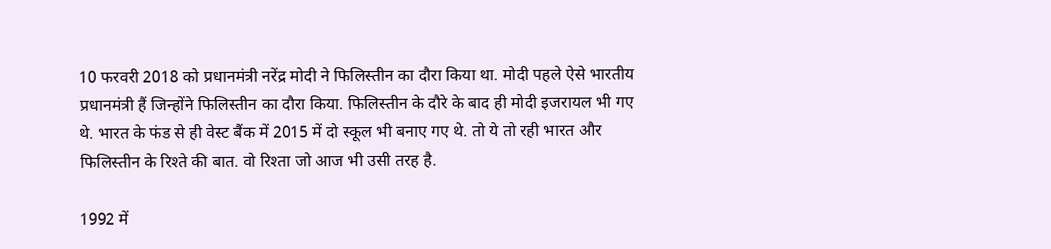10 फरवरी 2018 को प्रधानमंत्री नरेंद्र मोदी ने फिलिस्तीन का दौरा किया था. मोदी पहले ऐसे भारतीय प्रधानमंत्री हैं जिन्होंने फिलिस्तीन का दौरा किया. फिलिस्तीन के दौरे के बाद ही मोदी इजरायल भी गए थे. भारत के फंड से ही वेस्ट बैंक में 2015 में दो स्कूल भी बनाए गए थे. तो ये तो रही भारत और फिलिस्तीन के रिश्ते की बात. वो रिश्ता जो आज भी उसी तरह है.

1992 में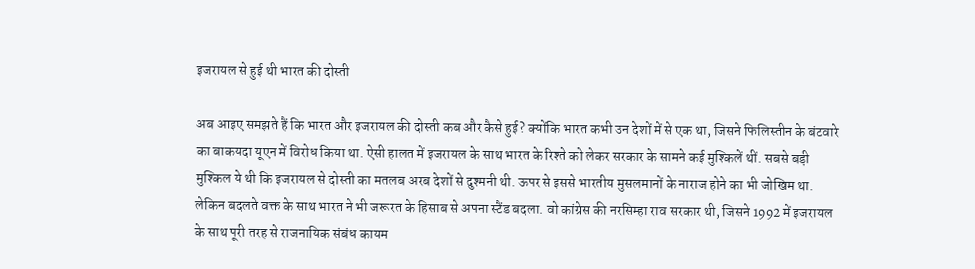इजरायल से हुई थी भारत की दोस्ती

अब आइए समझते हैं कि भारत और इजरायल की दोस्ती कब और कैसे हुई? क्योंकि भारत कभी उन देशों में से एक था, जिसने फिलिस्तीन के बंटवारे का बाकयदा यूएन में विरोध किया था. ऐसी हालत में इजरायल के साथ भारत के रिश्ते को लेकर सरकार के सामने कई मुश्किलें थीं. सबसे बड़ी मुश्किल ये थी कि इजरायल से दोस्ती का मतलब अरब देशों से दुश्मनी थी. ऊपर से इससे भारतीय मुसलमानों के नाराज होने का भी जोखिम था. लेकिन बदलते वक्त के साथ भारत ने भी जरूरत के हिसाब से अपना स्टैंड बदला. वो कांग्रेस की नरसिम्हा राव सरकार थी, जिसने 1992 में इजरायल के साथ पूरी तरह से राजनायिक संबंध कायम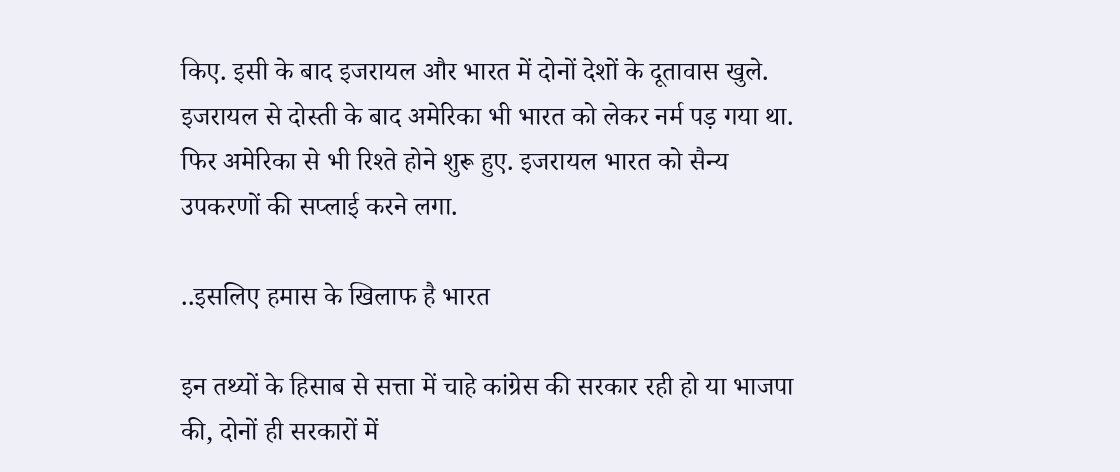किए. इसी के बाद इजरायल और भारत में दोनों देशों के दूतावास खुले. इजरायल से दोस्ती के बाद अमेरिका भी भारत को लेकर नर्म पड़ गया था. फिर अमेरिका से भी रिश्ते होने शुरू हुए. इजरायल भारत को सैन्य उपकरणों की सप्लाई करने लगा.

..इसलिए हमास के खिलाफ है भारत

इन तथ्यों के हिसाब से सत्ता में चाहे कांग्रेस की सरकार रही हो या भाजपा की, दोनों ही सरकारों में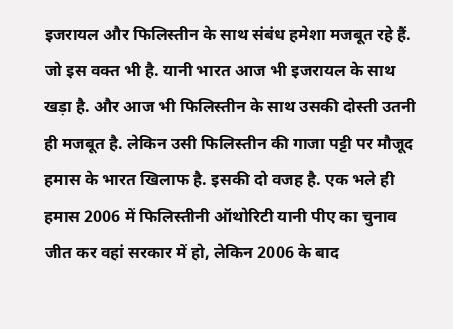इजरायल और फिलिस्तीन के साथ संबंध हमेशा मजबूत रहे हैं. जो इस वक्त भी है. यानी भारत आज भी इजरायल के साथ खड़ा है. और आज भी फिलिस्तीन के साथ उसकी दोस्ती उतनी ही मजबूत है. लेकिन उसी फिलिस्तीन की गाजा पट्टी पर मौजूद हमास के भारत खिलाफ है. इसकी दो वजह है. एक भले ही हमास 2006 में फिलिस्तीनी ऑथोरिटी यानी पीए का चुनाव जीत कर वहां सरकार में हो, लेकिन 2006 के बाद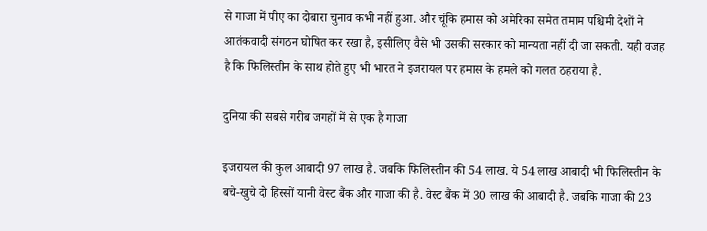से गाजा में पीए का दोबारा चुनाव कभी नहीं हुआ. और चूंकि हमास को अमेरिका समेत तमाम पश्चिमी देशों ने आतंकवादी संगठन घोषित कर रखा है, इसीलिए वैसे भी उसकी सरकार को मान्यता नहीं दी जा सकती. यही वजह है कि फिलिस्तीन के साथ होते हुए भी भारत ने इजरायल पर हमास के हमले को गलत ठहराया है.

दुनिया की सबसे गरीब जगहों में से एक है गाजा

इजरायल की कुल आबादी 97 लाख है. जबकि फिलिस्तीन की 54 लाख. ये 54 लाख आबादी भी फिलिस्तीन के बचे-खुचे दो हिस्सों यानी वेस्ट बैंक और गाजा की है. वेस्ट बैंक में 30 लाख की आबादी है. जबकि गाजा की 23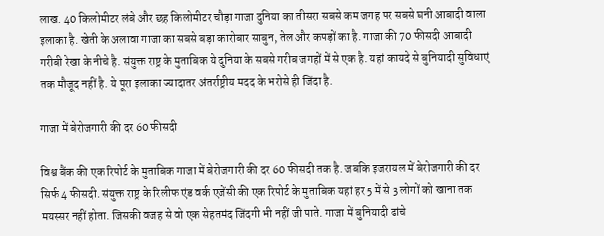लाख. 40 किलोमीटर लंबे और छह किलोमीटर चौड़ा गाजा दुनिया का तीसरा सबसे कम जगह पर सबसे घनी आबादी वाला इलाका है. खेती के अलावा गाजा का सबसे बड़ा कारोबार साबुन, तेल और कपड़ों का है. गाजा की 70 फीसदी आबादी गरीबी रेखा के नीचे है. संयुक्त राष्ट्र के मुताबिक ये दुनिया के सबसे गरीब जगहों में से एक है. यहां कायदे से बुनियादी सुविधाएं तक मौजूद नहीं है. ये पूरा इलाका ज्यादातर अंतर्राष्ट्रीय मदद के भरोसे ही जिंदा है.

गाजा में बेरोजगारी की दर 60 फीसदी

विश्व बैंक की एक रिपोर्ट के मुताबिक गाजा में बेरोजगारी की दर 60 फीसदी तक है. जबकि इजरायल में बेरोजगारी की दर सिर्फ 4 फीसदी. संयुक्त राष्ट्र के रिलीफ एंड वर्क एजेंसी की एक रिपोर्ट के मुताबिक यहां हर 5 में से 3 लोगों को खाना तक मयस्सर नहीं होता. जिसकी वजह से वो एक सेहतमंद जिंदगी भी नहीं जी पाते. गाजा में बुनियादी ढांचे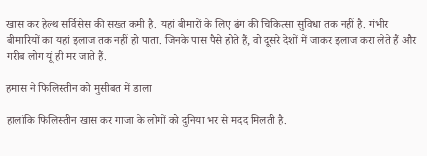खास कर हेल्थ सर्विसेस की सख्त कमी है. यहां बीमारों के लिए ढंग की चिकित्सा सुविधा तक नहीं है. गंभीर बीमारियों का यहां इलाज तक नहीं हो पाता. जिनके पास पैसे होते हैं, वो दूसरे देशों में जाकर इलाज करा लेते हैं और गरीब लोग यूं ही मर जाते हैं.

हमास ने फिलिस्तीन को मुसीबत में डाला

हालांकि फिलिस्तीन खास कर गाजा के लोगों को दुनिया भर से मदद मिलती है.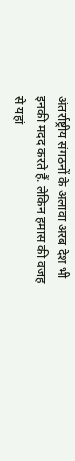अंतर्राष्ट्रीय संगठनों के अलावा अरब देश भी इनकी मदद करते हैं. लेकिन हमास की वजह से यहां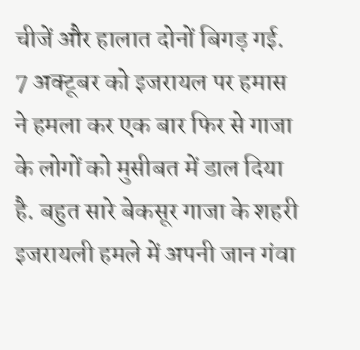चीजें और हालात दोनों बिगड़ गई. 7 अक्टूबर को इजरायल पर हमास ने हमला कर एक बार फिर से गाजा के लोगों को मुसीबत में डाल दिया है. बहुत सारे बेकसूर गाजा के शहरी इजरायली हमले में अपनी जान गंवा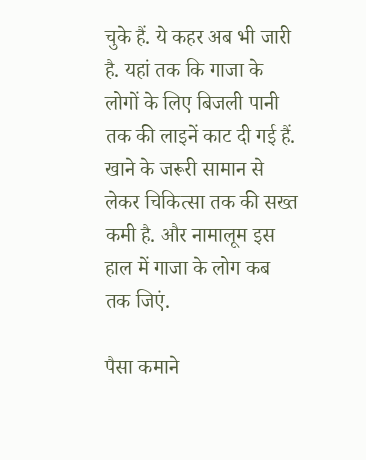चुके हैं. ये कहर अब भी जारी है. यहां तक कि गाजा के लोगों के लिए बिजली पानी तक की लाइनें काट दी गई हैं. खाने के जरूरी सामान से लेकर चिकित्सा तक की सख्त कमी है. और नामालूम इस हाल में गाजा के लोग कब तक जिएं.

पैसा कमाने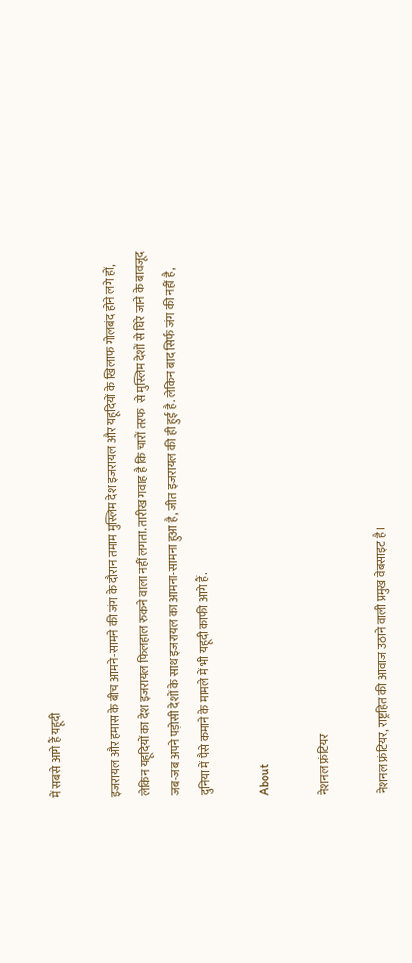में सबसे आगे हैं यहूदी

इजरायल और हमास के बीच आमने-सामने की जंग के दौरान तमाम मुस्लिम देश इजरायल और यहूदियों के खिलाफ गोलबंद होने लगे हों, लेकिन यहूदियों का देश इजरायल फिलहाल रुकने वाला नहीं लगता. तारीख गवाह है कि चारों तरफ  से मुस्लिम देशों से घिरे जाने के बावजूद जब-जब अपने पड़ोसी देशों के साथ इजरायल का आमना-सामना हुआ है, जीत इजरायल की ही हुई है. लेकिन बाद सिर्फ जंग की नहीं है, दुनिया में पैसे कमाने के मामले में भी यहूदी काफी आगे हैं.

About

नेशनल फ्रंटियर

नेशनल फ्रंटियर, राष्ट्रहित की आवाज उठाने वाली प्रमुख वेबसाइट है।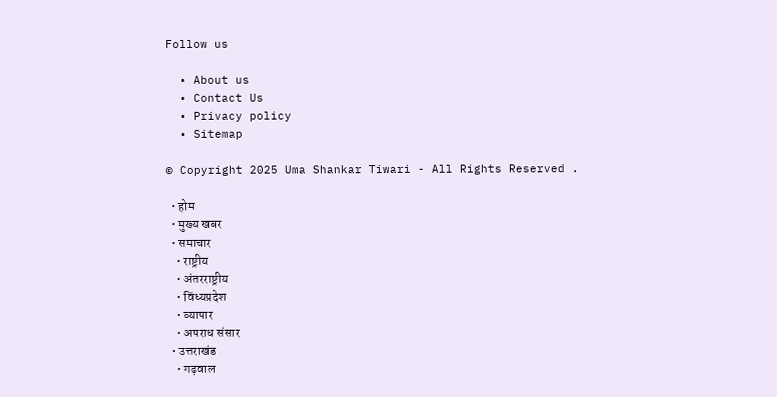Follow us

  • About us
  • Contact Us
  • Privacy policy
  • Sitemap

© Copyright 2025 Uma Shankar Tiwari - All Rights Reserved .

  • होम
  • मुख्य खबर
  • समाचार
    • राष्ट्रीय
    • अंतरराष्ट्रीय
    • विंध्यप्रदेश
    • व्यापार
    • अपराध संसार
  • उत्तराखंड
    • गढ़वाल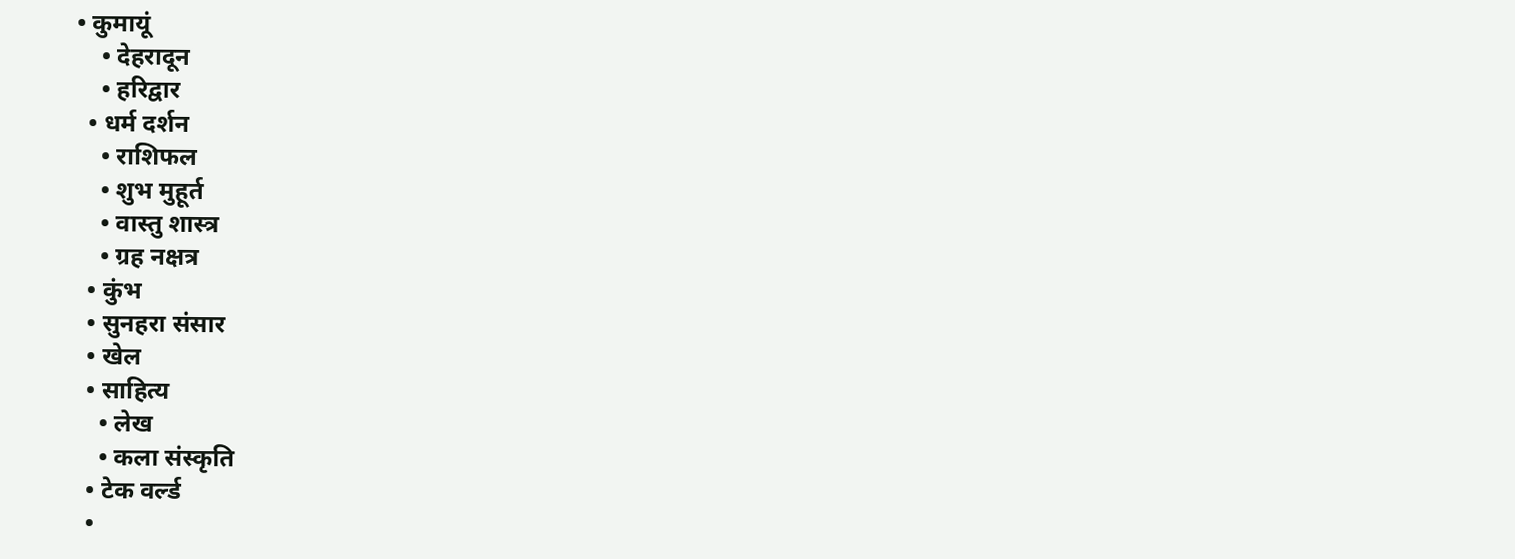• कुमायूं
    • देहरादून
    • हरिद्वार
  • धर्म दर्शन
    • राशिफल
    • शुभ मुहूर्त
    • वास्तु शास्त्र
    • ग्रह नक्षत्र
  • कुंभ
  • सुनहरा संसार
  • खेल
  • साहित्य
    • लेख
    • कला संस्कृति
  • टेक वर्ल्ड
  •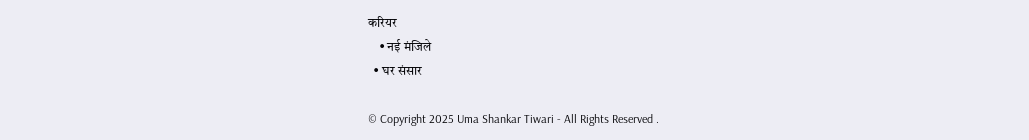करियर
    • नई मंजिले
  • घर संसार

© Copyright 2025 Uma Shankar Tiwari - All Rights Reserved .